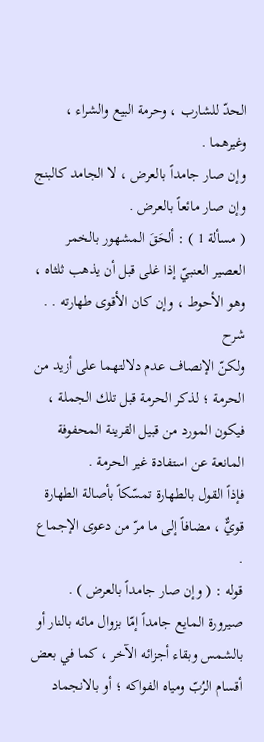الحدّ للشارب ، وحرمة البيع والشراء ، وغيرهما .
وإن صار جامداً بالعرض ، لا الجامد كالبنج وإن صار مائعاً بالعرض .
( مسألة 1 ) : ألحَقَ المشهور بالخمر العصير العنبيّ إذا غلى قبل أن يذهب ثلثاه ، وهو الأحوط ، وإن كان الأقوى طهارته . .
شرح
ولكنّ الإنصاف عدم دلالتهما على أزيد من الحرمة ؛ لذكر الحرمة قبل تلك الجملة ، فيكون المورد من قبيل القرينة المحفوفة المانعة عن استفادة غير الحرمة .
فإذاً القول بالطهارة تمسّكاً بأصالة الطهارة قويٌّ ، مضافاً إلى ما مرّ من دعوى الإجماع .
قوله : ( وإن صار جامداً بالعرض ) .
صيرورة المايع جامداً إمّا بزوال مائه بالنار أو بالشمس وبقاء أجزائه الآخر ، كما في بعض أقسام الرُبّ ومياه الفواكه ؛ أو بالانجماد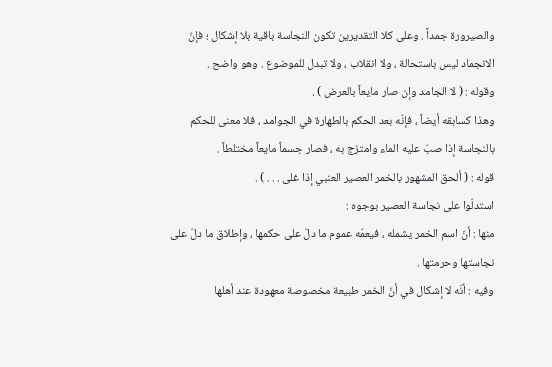والصيرورة جمداً . وعلى كلا التقديرين تكون النجاسة باقية بلا إشكال ؛ فإنّ الانجماد ليس باستحالة ، ولا انقلاب ، ولا تبدل للموضوع . وهو واضح .
وقوله : ( لا الجامد وإن صار مايعاً بالعرض ) .
وهذا كسابقه أيضاً ، فإنّه بعد الحكم بالطهارة في الجوامد ، فلا معنى للحكم بالنجاسة إذا صبّ عليه الماء وامتزج به ، فصار جسماً مايعاً مختلطاً .
قوله : ( ألحق المشهور بالخمر العصير العنبي إذا غلى . . . ) .
استدلّوا على نجاسة العصير بوجوه :
منها : أنّ اسم الخمر يشمله ، فيعمّه عموم ما دلّ على حكمها ، وإطلاق ما دلّ على نجاستها وحرمتها .
وفيه : أنّه لا إشكال في أنّ الخمر طبيعة مخصوصة معهودة عند أهلها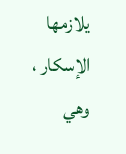يلازمها الإسكار ، وهي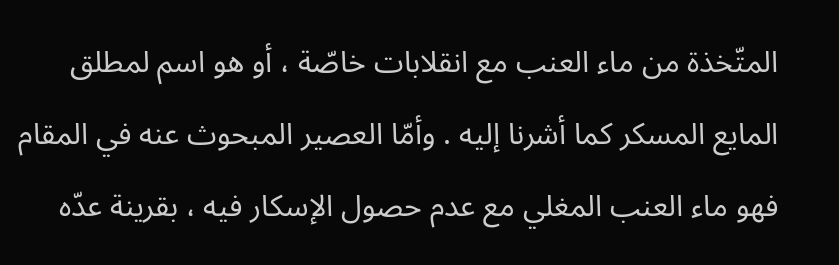المتّخذة من ماء العنب مع انقلابات خاصّة ، أو هو اسم لمطلق المايع المسكر كما أشرنا إليه . وأمّا العصير المبحوث عنه في المقام فهو ماء العنب المغلي مع عدم حصول الإسكار فيه ، بقرينة عدّه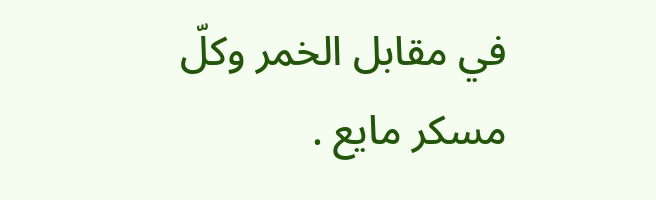في مقابل الخمر وكلّ مسكر مايع .